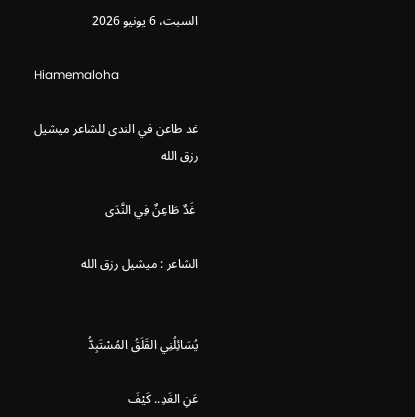السبت، 6 يونيو 2026

Hiamemaloha

غد طاعن في الندى للشاعر ميشيل رزق الله

 غَدٌ طَاعِنٌ فِي النَّدَى

الشاعر : ميشيل رزق الله


يُسَائِلُنِي القَلَقُ المُسْتَبِدُّ

عَنِ الغَدِ.. كَيْفَ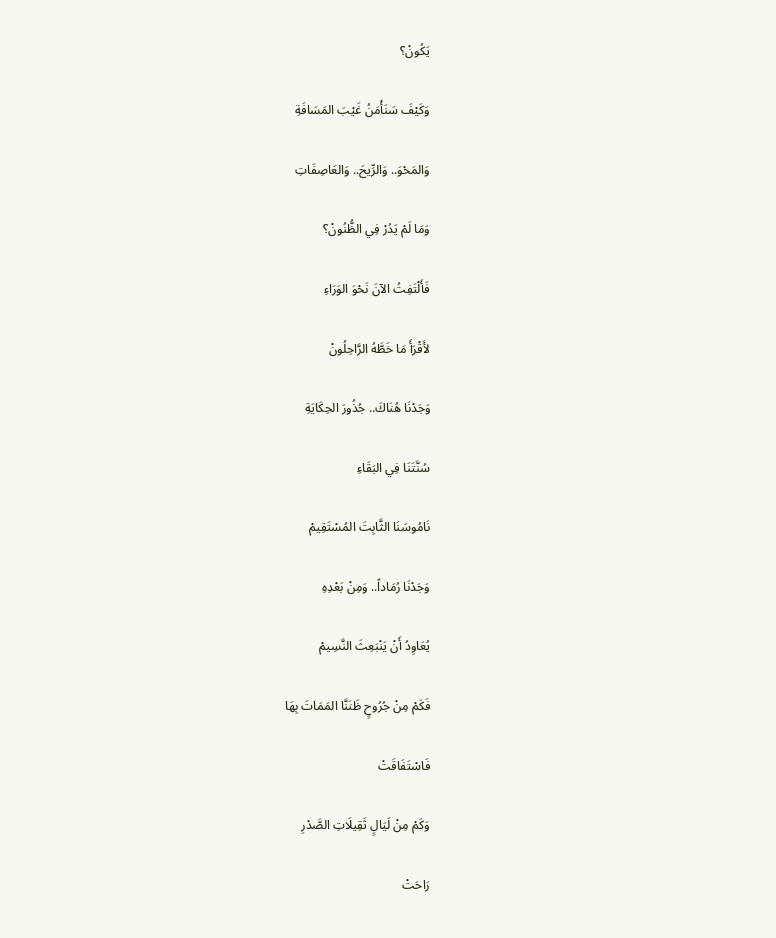يَكُونْ؟

وَكَيْفَ سَنَأْمَنُ غَيْبَ المَسَافَةِ

وَالمَحْوَ.. وَالرِّيحَ.. وَالعَاصِفَاتِ

وَمَا لَمْ يَدُرْ فِي الظُّنُونْ؟

فَأَلْتَفِتُ الآنَ نَحْوَ الوَرَاءِ

لأَقْرَأَ مَا خَطَّهُ الرَّاحِلُونْ

وَجَدْنَا هُنَاكَ.. جُذُورَ الحِكَايَةِ

سُنَّتَنَا فِي البَقَاءِ

نَامُوسَنَا الثَّابِتَ المُسْتَقِيمْ

وَجَدْنَا رُمَاداً.. وَمِنْ بَعْدِهِ

يُعَاوِدُ أَنْ يَنْبَعِثَ النَّسِيمْ

فَكَمْ مِنْ جُرُوحٍ ظَنَنَّا المَمَاتَ بِهَا

فَاسْتَفَاقَتْ

وَكَمْ مِنْ لَيَالٍ ثَقِيلَاتِ الصَّدْرِ

رَاحَتْ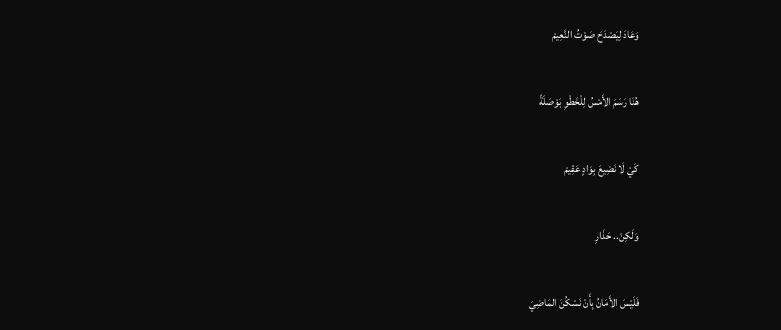وَعَادَ لِيَصْدَحَ صَوْتُ النَّعِيمْ

هُنَا رَسَمَ الأَمْسُ لِلْخَطْوِ بَوْصَلَةً

كَيْ لَا نَضِيعَ بِوَادٍ عَقِيمْ

وَلَكِنْ.. حَذَارِ

فَلَيْسَ الأَمَانُ بِأَنْ نَسْكُنَ المَاضِيَ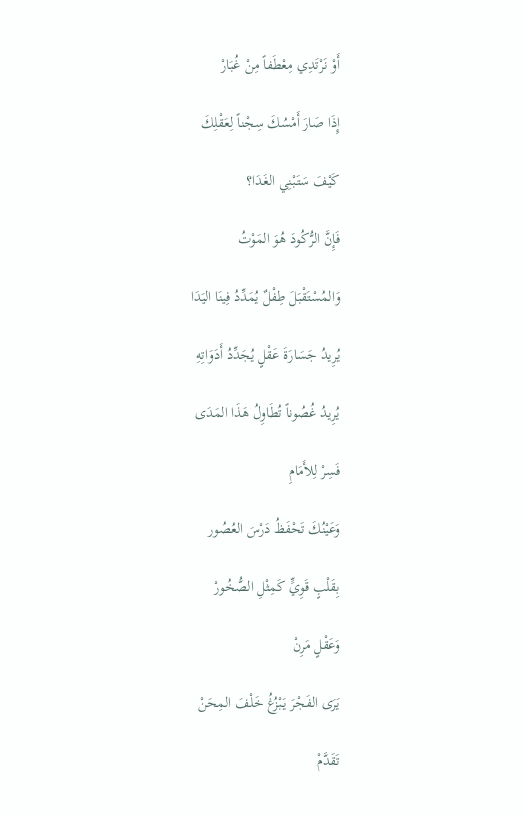أَوْ نَرْتَدِي مِعْطَفاً مِنْ غُبَارْ

إِذَا صَارَ أَمْسُكَ سِجْناً لِعَقْلِكَ

كَيْفَ سَتَبْنِي الغَدَا؟

فَإِنَّ الرُّكُودَ هُوَ المَوْتُ

وَالمُسْتَقْبَلَ طِفْلٌ يُمَدِّدُ فِينَا اليَدَا

يُرِيدُ جَسَارَةَ عَقْلٍ يُجَدِّدُ أَدَوَاتِهِ

يُرِيدُ غُصُوناً تُطَاوِلُ هَذَا المَدَى

فَسِرْ لِلأَمَامِ

وَعَيْنُكَ تَحْفَظُ دَرْسَ العُصُور

بِقَلْبٍ قَوِيٍّ كَمِثْلِ الصُّخُورْ

وَعَقْلٍ مَرِنْ

يَرَى الفَجْرَ يَبْزُغُ خَلْفَ المِحَنْ

تَقَدَّمْ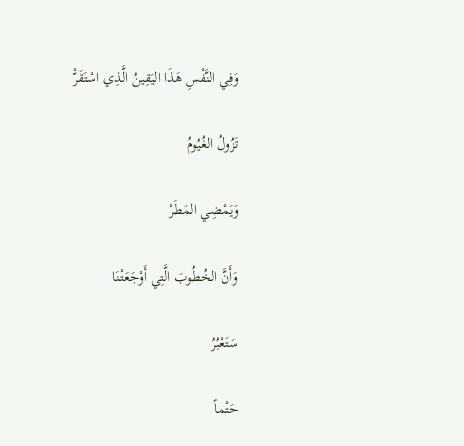وَفِي النَّفْسِ هَذَا اليَقِينُ الَّذِي اسْتَقَرّْ

تَزُولُ الغُيُومُ

وَيَمْضِي المَطَرْ

وَأَنَّ الخُطُوبَ الَّتِي أَوْجَعَتْنَا

سَتَعْبُرُ

حَتْماً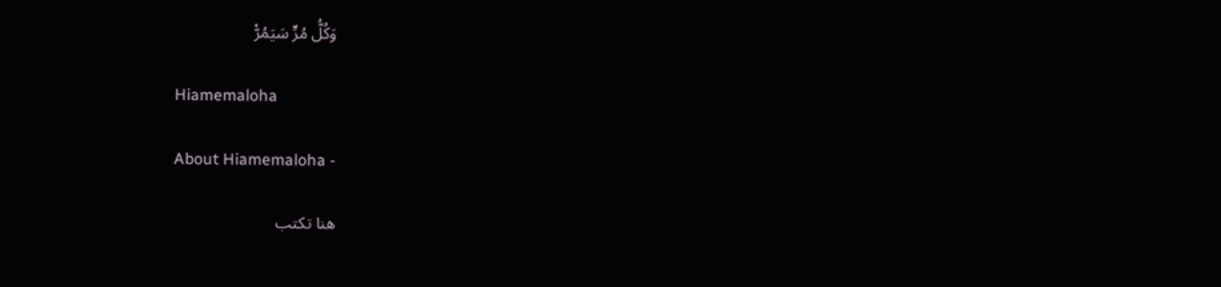وَكُلُّ مُرٍّ سَيَمُرّْ

Hiamemaloha

About Hiamemaloha -

هنا تكتب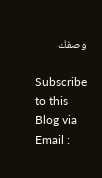وصفك

Subscribe to this Blog via Email :